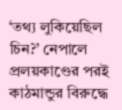‘তথ্য লুকিয়েছিল চিন?’ নেপালে প্রলয়কাণ্ডের পরই কাঠমান্ডুর বিরুদ্ধে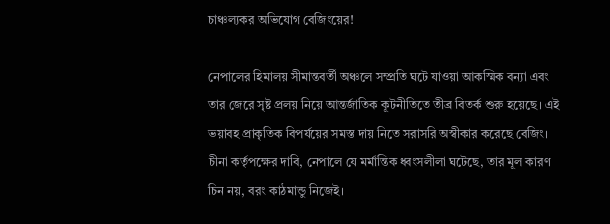চাঞ্চল্যকর অভিযোগ বেজিংয়ের!

নেপালের হিমালয় সীমান্তবর্তী অঞ্চলে সম্প্রতি ঘটে যাওয়া আকস্মিক বন্যা এবং তার জেরে সৃষ্ট প্রলয় নিয়ে আন্তর্জাতিক কূটনীতিতে তীব্র বিতর্ক শুরু হয়েছে। এই ভয়াবহ প্রাকৃতিক বিপর্যয়ের সমস্ত দায় নিতে সরাসরি অস্বীকার করেছে বেজিং। চীনা কর্তৃপক্ষের দাবি, নেপালে যে মর্মান্তিক ধ্বংসলীলা ঘটেছে, তার মূল কারণ চিন নয়, বরং কাঠমান্ডু নিজেই।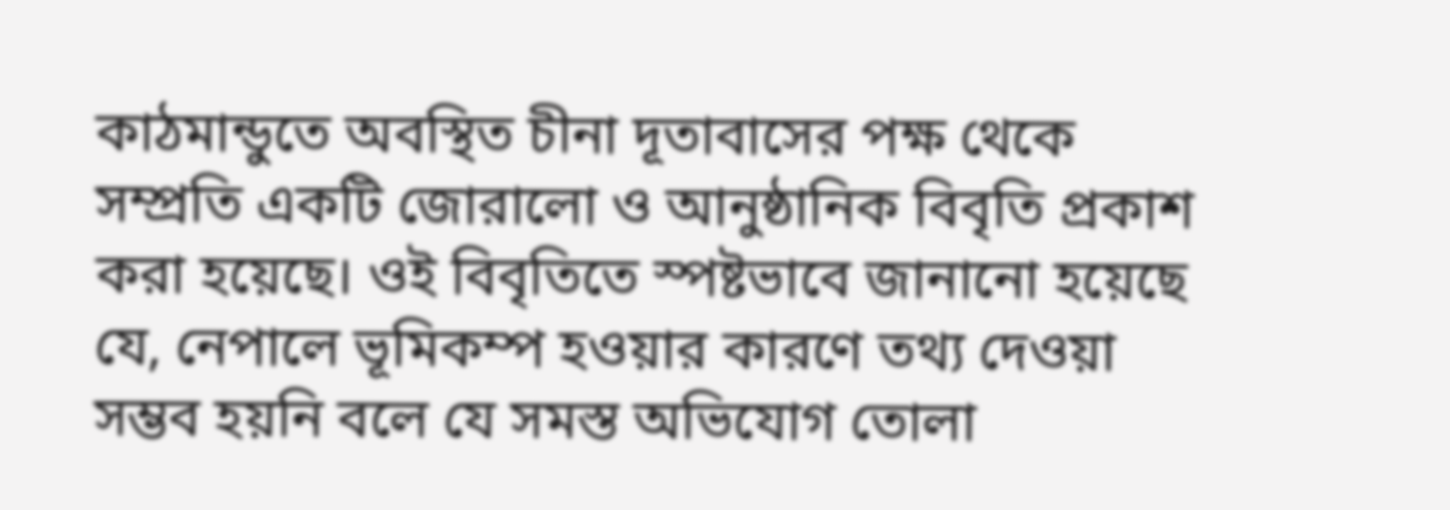কাঠমান্ডুতে অবস্থিত চীনা দূতাবাসের পক্ষ থেকে সম্প্রতি একটি জোরালো ও আনুষ্ঠানিক বিবৃতি প্রকাশ করা হয়েছে। ওই বিবৃতিতে স্পষ্টভাবে জানানো হয়েছে যে, নেপালে ভূমিকম্প হওয়ার কারণে তথ্য দেওয়া সম্ভব হয়নি বলে যে সমস্ত অভিযোগ তোলা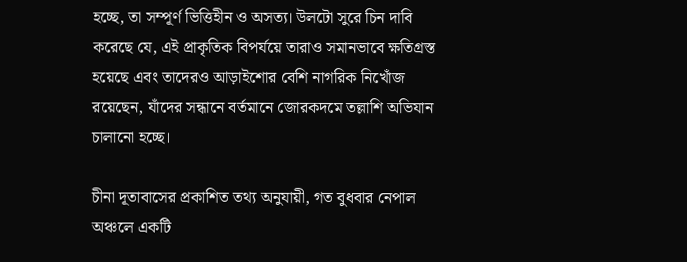হচ্ছে, তা সম্পূর্ণ ভিত্তিহীন ও অসত্য। উলটো সুরে চিন দাবি করেছে যে, এই প্রাকৃতিক বিপর্যয়ে তারাও সমানভাবে ক্ষতিগ্রস্ত হয়েছে এবং তাদেরও আড়াইশোর বেশি নাগরিক নিখোঁজ রয়েছেন, যাঁদের সন্ধানে বর্তমানে জোরকদমে তল্লাশি অভিযান চালানো হচ্ছে।

চীনা দূতাবাসের প্রকাশিত তথ্য অনুযায়ী, গত বুধবার নেপাল অঞ্চলে একটি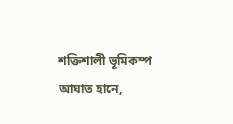শক্তিশালী ভূমিকম্প আঘাত হানে,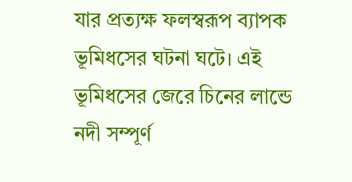যার প্রত্যক্ষ ফলস্বরূপ ব্যাপক ভূমিধসের ঘটনা ঘটে। এই ভূমিধসের জেরে চিনের লান্ডে নদী সম্পূর্ণ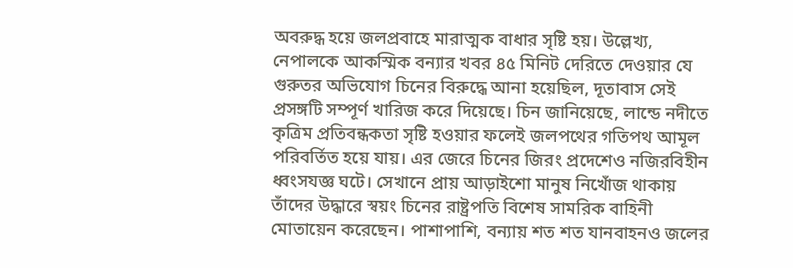অবরুদ্ধ হয়ে জলপ্রবাহে মারাত্মক বাধার সৃষ্টি হয়। উল্লেখ্য, নেপালকে আকস্মিক বন্যার খবর ৪৫ মিনিট দেরিতে দেওয়ার যে গুরুতর অভিযোগ চিনের বিরুদ্ধে আনা হয়েছিল, দূতাবাস সেই প্রসঙ্গটি সম্পূর্ণ খারিজ করে দিয়েছে। চিন জানিয়েছে, লান্ডে নদীতে কৃত্রিম প্রতিবন্ধকতা সৃষ্টি হওয়ার ফলেই জলপথের গতিপথ আমূল পরিবর্তিত হয়ে যায়। এর জেরে চিনের জিরং প্রদেশেও নজিরবিহীন ধ্বংসযজ্ঞ ঘটে। সেখানে প্রায় আড়াইশো মানুষ নিখোঁজ থাকায় তাঁদের উদ্ধারে স্বয়ং চিনের রাষ্ট্রপতি বিশেষ সামরিক বাহিনী মোতায়েন করেছেন। পাশাপাশি, বন্যায় শত শত যানবাহনও জলের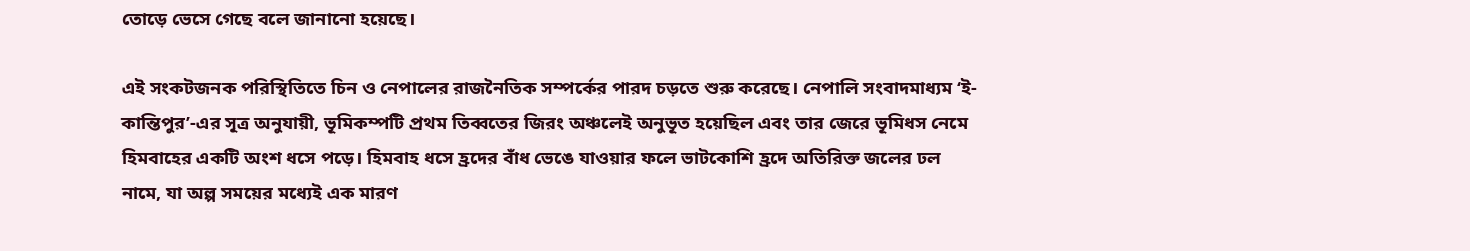তোড়ে ভেসে গেছে বলে জানানো হয়েছে।

এই সংকটজনক পরিস্থিতিতে চিন ও নেপালের রাজনৈতিক সম্পর্কের পারদ চড়তে শুরু করেছে। নেপালি সংবাদমাধ্যম ‘ই-কান্তিপুর’-এর সূত্র অনুযায়ী, ভূমিকম্পটি প্রথম তিব্বতের জিরং অঞ্চলেই অনুভূত হয়েছিল এবং তার জেরে ভূমিধস নেমে হিমবাহের একটি অংশ ধসে পড়ে। হিমবাহ ধসে হ্রদের বাঁধ ভেঙে যাওয়ার ফলে ভাটকোশি হ্রদে অতিরিক্ত জলের ঢল নামে, যা অল্প সময়ের মধ্যেই এক মারণ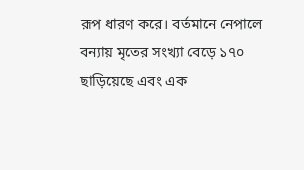রূপ ধারণ করে। বর্তমানে নেপালে বন্যায় মৃতের সংখ্যা বেড়ে ১৭০ ছাড়িয়েছে এবং এক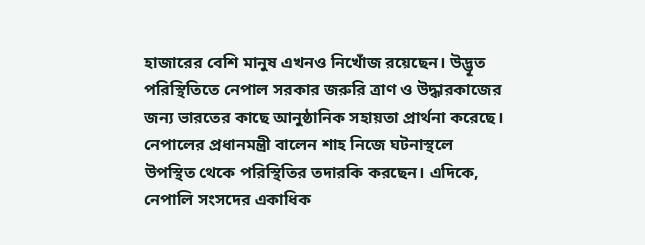হাজারের বেশি মানুষ এখনও নিখোঁজ রয়েছেন। উদ্ভূত পরিস্থিতিতে নেপাল সরকার জরুরি ত্রাণ ও উদ্ধারকাজের জন্য ভারতের কাছে আনুষ্ঠানিক সহায়তা প্রার্থনা করেছে। নেপালের প্রধানমন্ত্রী বালেন শাহ নিজে ঘটনাস্থলে উপস্থিত থেকে পরিস্থিতির তদারকি করছেন। এদিকে, নেপালি সংসদের একাধিক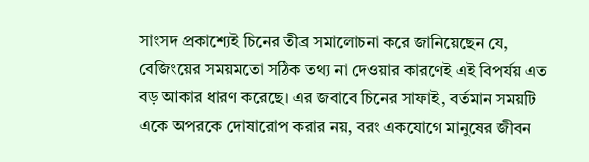সাংসদ প্রকাশ্যেই চিনের তীব্র সমালোচনা করে জানিয়েছেন যে, বেজিংয়ের সময়মতো সঠিক তথ্য না দেওয়ার কারণেই এই বিপর্যয় এত বড় আকার ধারণ করেছে। এর জবাবে চিনের সাফাই, বর্তমান সময়টি একে অপরকে দোষারোপ করার নয়, বরং একযোগে মানুষের জীবন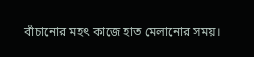বাঁচানোর মহৎ কাজে হাত মেলানোর সময়।